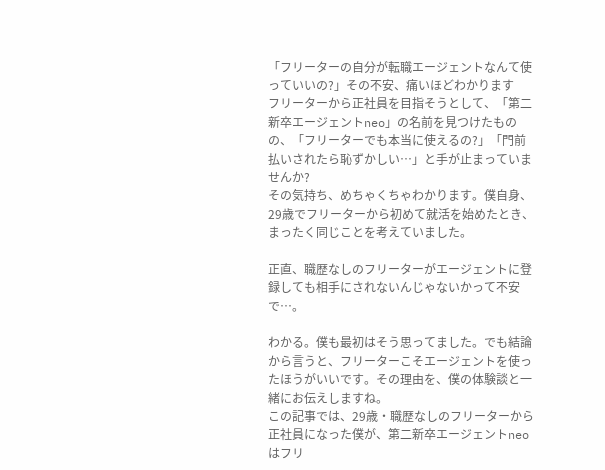「フリーターの自分が転職エージェントなんて使っていいの?」その不安、痛いほどわかります
フリーターから正社員を目指そうとして、「第二新卒エージェントneo」の名前を見つけたものの、「フリーターでも本当に使えるの?」「門前払いされたら恥ずかしい…」と手が止まっていませんか?
その気持ち、めちゃくちゃわかります。僕自身、29歳でフリーターから初めて就活を始めたとき、まったく同じことを考えていました。

正直、職歴なしのフリーターがエージェントに登録しても相手にされないんじゃないかって不安で…。

わかる。僕も最初はそう思ってました。でも結論から言うと、フリーターこそエージェントを使ったほうがいいです。その理由を、僕の体験談と一緒にお伝えしますね。
この記事では、29歳・職歴なしのフリーターから正社員になった僕が、第二新卒エージェントneoはフリ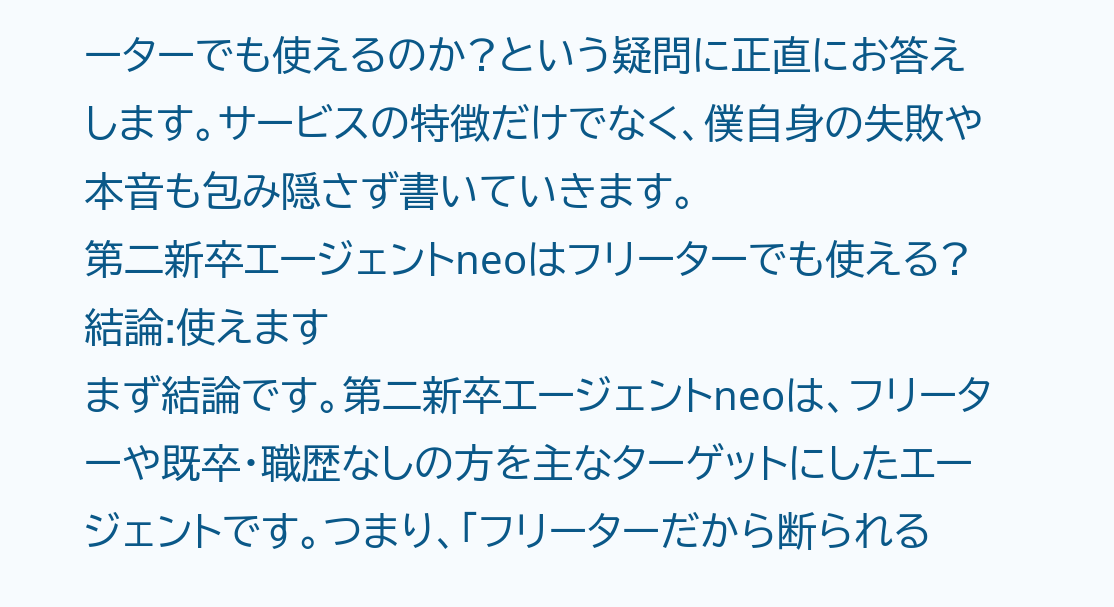ーターでも使えるのか?という疑問に正直にお答えします。サービスの特徴だけでなく、僕自身の失敗や本音も包み隠さず書いていきます。
第二新卒エージェントneoはフリーターでも使える?結論:使えます
まず結論です。第二新卒エージェントneoは、フリーターや既卒・職歴なしの方を主なターゲットにしたエージェントです。つまり、「フリーターだから断られる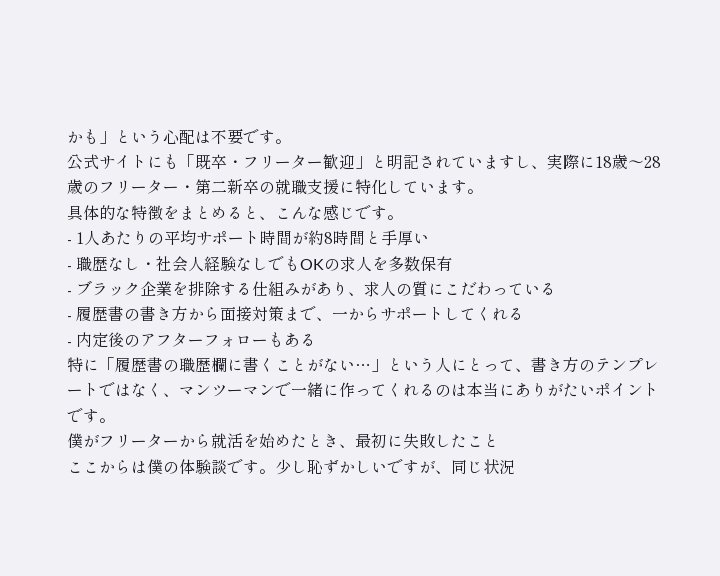かも」という心配は不要です。
公式サイトにも「既卒・フリーター歓迎」と明記されていますし、実際に18歳〜28歳のフリーター・第二新卒の就職支援に特化しています。
具体的な特徴をまとめると、こんな感じです。
- 1人あたりの平均サポート時間が約8時間と手厚い
- 職歴なし・社会人経験なしでもOKの求人を多数保有
- ブラック企業を排除する仕組みがあり、求人の質にこだわっている
- 履歴書の書き方から面接対策まで、一からサポートしてくれる
- 内定後のアフターフォローもある
特に「履歴書の職歴欄に書くことがない…」という人にとって、書き方のテンプレートではなく、マンツーマンで一緒に作ってくれるのは本当にありがたいポイントです。
僕がフリーターから就活を始めたとき、最初に失敗したこと
ここからは僕の体験談です。少し恥ずかしいですが、同じ状況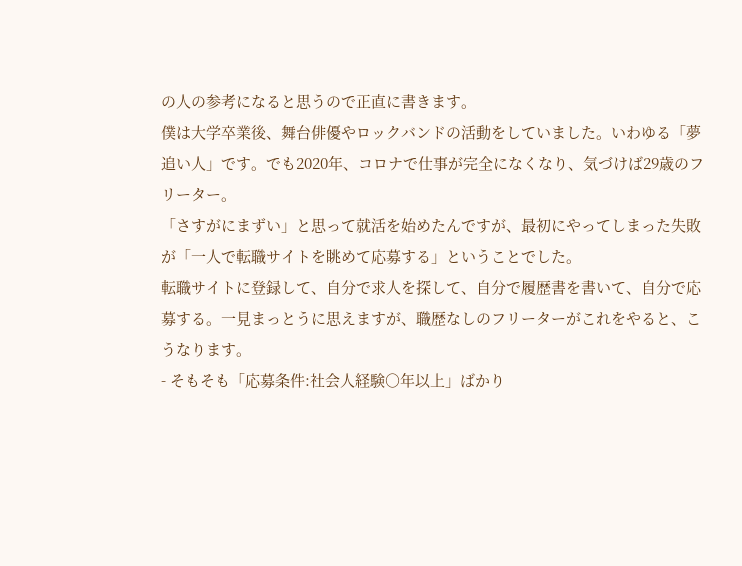の人の参考になると思うので正直に書きます。
僕は大学卒業後、舞台俳優やロックバンドの活動をしていました。いわゆる「夢追い人」です。でも2020年、コロナで仕事が完全になくなり、気づけば29歳のフリーター。
「さすがにまずい」と思って就活を始めたんですが、最初にやってしまった失敗が「一人で転職サイトを眺めて応募する」ということでした。
転職サイトに登録して、自分で求人を探して、自分で履歴書を書いて、自分で応募する。一見まっとうに思えますが、職歴なしのフリーターがこれをやると、こうなります。
- そもそも「応募条件:社会人経験○年以上」ばかり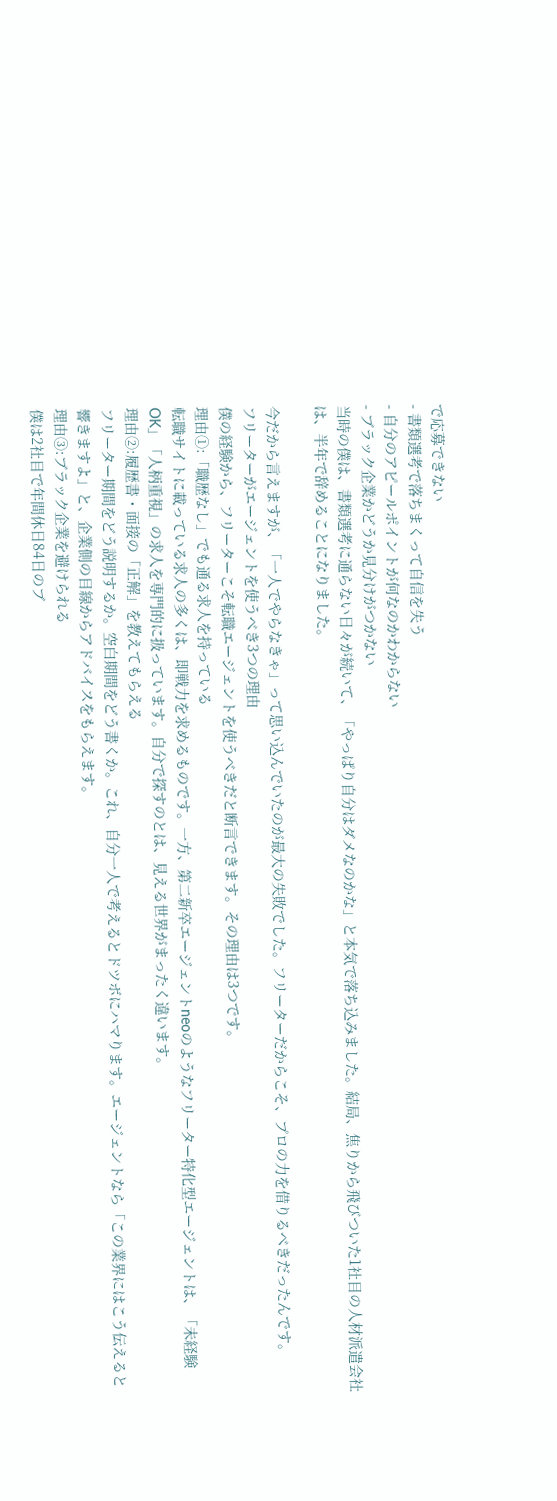で応募できない
- 書類選考で落ちまくって自信を失う
- 自分のアピールポイントが何なのかわからない
- ブラック企業かどうか見分けがつかない
当時の僕は、書類選考に通らない日々が続いて、「やっぱり自分はダメなのかな」と本気で落ち込みました。結局、焦りから飛びついた1社目の人材派遣会社は、半年で辞めることになりました。

今だから言えますが、「一人でやらなきゃ」って思い込んでいたのが最大の失敗でした。フリーターだからこそ、プロの力を借りるべきだったんです。
フリーターがエージェントを使うべき3つの理由
僕の経験から、フリーターこそ転職エージェントを使うべきだと断言できます。その理由は3つです。
理由①:「職歴なし」でも通る求人を持っている
転職サイトに載っている求人の多くは、即戦力を求めるものです。一方、第二新卒エージェントneoのようなフリーター特化型エージェントは、「未経験OK」「人柄重視」の求人を専門的に扱っています。自分で探すのとは、見える世界がまったく違います。
理由②:履歴書・面接の「正解」を教えてもらえる
フリーター期間をどう説明するか。空白期間をどう書くか。これ、自分一人で考えるとドツボにハマります。エージェントなら「この業界にはこう伝えると響きますよ」と、企業側の目線からアドバイスをもらえます。
理由③:ブラック企業を避けられる
僕は2社目で年間休日84日のブ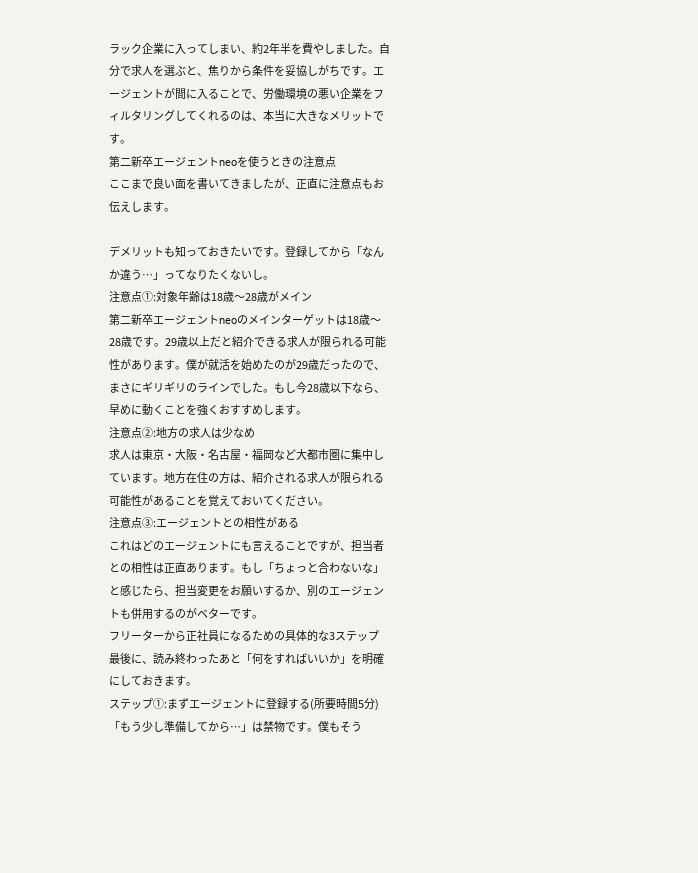ラック企業に入ってしまい、約2年半を費やしました。自分で求人を選ぶと、焦りから条件を妥協しがちです。エージェントが間に入ることで、労働環境の悪い企業をフィルタリングしてくれるのは、本当に大きなメリットです。
第二新卒エージェントneoを使うときの注意点
ここまで良い面を書いてきましたが、正直に注意点もお伝えします。

デメリットも知っておきたいです。登録してから「なんか違う…」ってなりたくないし。
注意点①:対象年齢は18歳〜28歳がメイン
第二新卒エージェントneoのメインターゲットは18歳〜28歳です。29歳以上だと紹介できる求人が限られる可能性があります。僕が就活を始めたのが29歳だったので、まさにギリギリのラインでした。もし今28歳以下なら、早めに動くことを強くおすすめします。
注意点②:地方の求人は少なめ
求人は東京・大阪・名古屋・福岡など大都市圏に集中しています。地方在住の方は、紹介される求人が限られる可能性があることを覚えておいてください。
注意点③:エージェントとの相性がある
これはどのエージェントにも言えることですが、担当者との相性は正直あります。もし「ちょっと合わないな」と感じたら、担当変更をお願いするか、別のエージェントも併用するのがベターです。
フリーターから正社員になるための具体的な3ステップ
最後に、読み終わったあと「何をすればいいか」を明確にしておきます。
ステップ①:まずエージェントに登録する(所要時間5分)
「もう少し準備してから…」は禁物です。僕もそう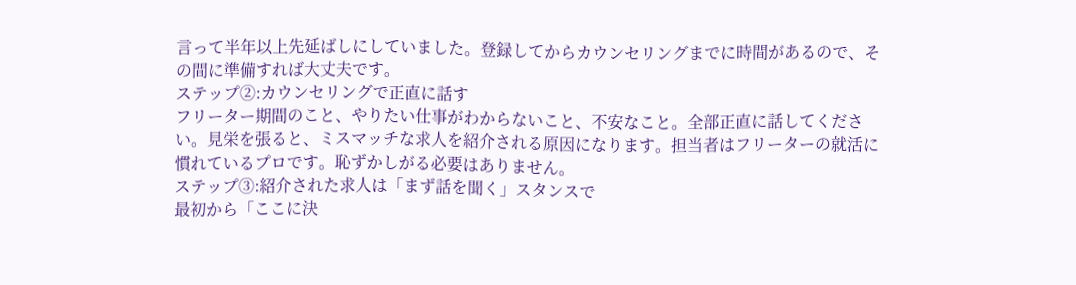言って半年以上先延ばしにしていました。登録してからカウンセリングまでに時間があるので、その間に準備すれば大丈夫です。
ステップ②:カウンセリングで正直に話す
フリーター期間のこと、やりたい仕事がわからないこと、不安なこと。全部正直に話してください。見栄を張ると、ミスマッチな求人を紹介される原因になります。担当者はフリーターの就活に慣れているプロです。恥ずかしがる必要はありません。
ステップ③:紹介された求人は「まず話を聞く」スタンスで
最初から「ここに決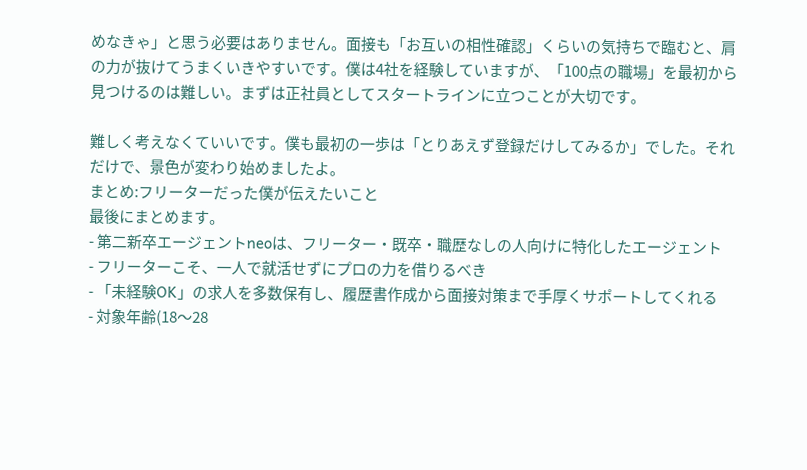めなきゃ」と思う必要はありません。面接も「お互いの相性確認」くらいの気持ちで臨むと、肩の力が抜けてうまくいきやすいです。僕は4社を経験していますが、「100点の職場」を最初から見つけるのは難しい。まずは正社員としてスタートラインに立つことが大切です。

難しく考えなくていいです。僕も最初の一歩は「とりあえず登録だけしてみるか」でした。それだけで、景色が変わり始めましたよ。
まとめ:フリーターだった僕が伝えたいこと
最後にまとめます。
- 第二新卒エージェントneoは、フリーター・既卒・職歴なしの人向けに特化したエージェント
- フリーターこそ、一人で就活せずにプロの力を借りるべき
- 「未経験OK」の求人を多数保有し、履歴書作成から面接対策まで手厚くサポートしてくれる
- 対象年齢(18〜28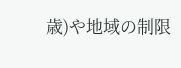歳)や地域の制限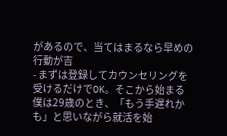があるので、当てはまるなら早めの行動が吉
- まずは登録してカウンセリングを受けるだけでOK。そこから始まる
僕は29歳のとき、「もう手遅れかも」と思いながら就活を始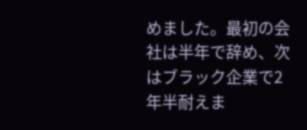めました。最初の会社は半年で辞め、次はブラック企業で2年半耐えま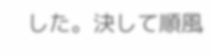した。決して順風